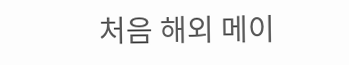처음 해외 메이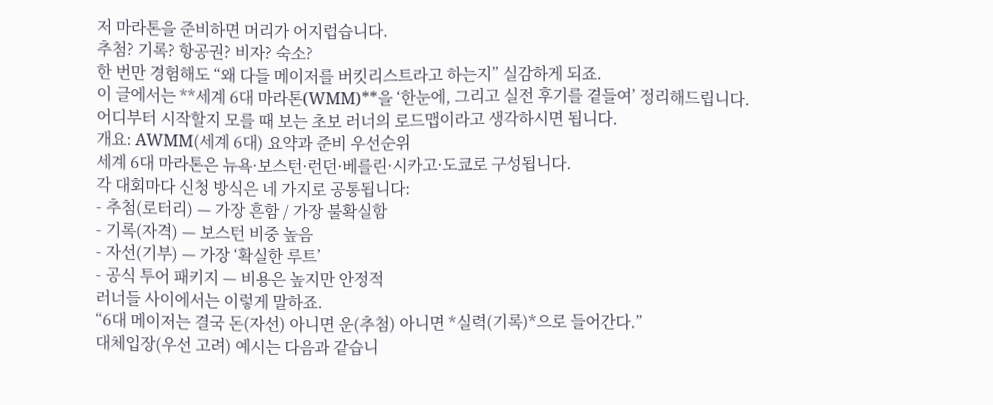저 마라톤을 준비하면 머리가 어지럽습니다.
추첨? 기록? 항공권? 비자? 숙소?
한 번만 경험해도 “왜 다들 메이저를 버킷리스트라고 하는지” 실감하게 되죠.
이 글에서는 **세계 6대 마라톤(WMM)**을 ‘한눈에, 그리고 실전 후기를 곁들여’ 정리해드립니다.
어디부터 시작할지 모를 때 보는 초보 러너의 로드맵이라고 생각하시면 됩니다.
개요: AWMM(세계 6대) 요약과 준비 우선순위
세계 6대 마라톤은 뉴욕·보스턴·런던·베를린·시카고·도쿄로 구성됩니다.
각 대회마다 신청 방식은 네 가지로 공통됩니다:
- 추첨(로터리) — 가장 흔함 / 가장 불확실함
- 기록(자격) — 보스턴 비중 높음
- 자선(기부) — 가장 ‘확실한 루트’
- 공식 투어 패키지 — 비용은 높지만 안정적
러너들 사이에서는 이렇게 말하죠.
“6대 메이저는 결국 돈(자선) 아니면 운(추첨) 아니면 *실력(기록)*으로 들어간다.”
대체입장(우선 고려) 예시는 다음과 같습니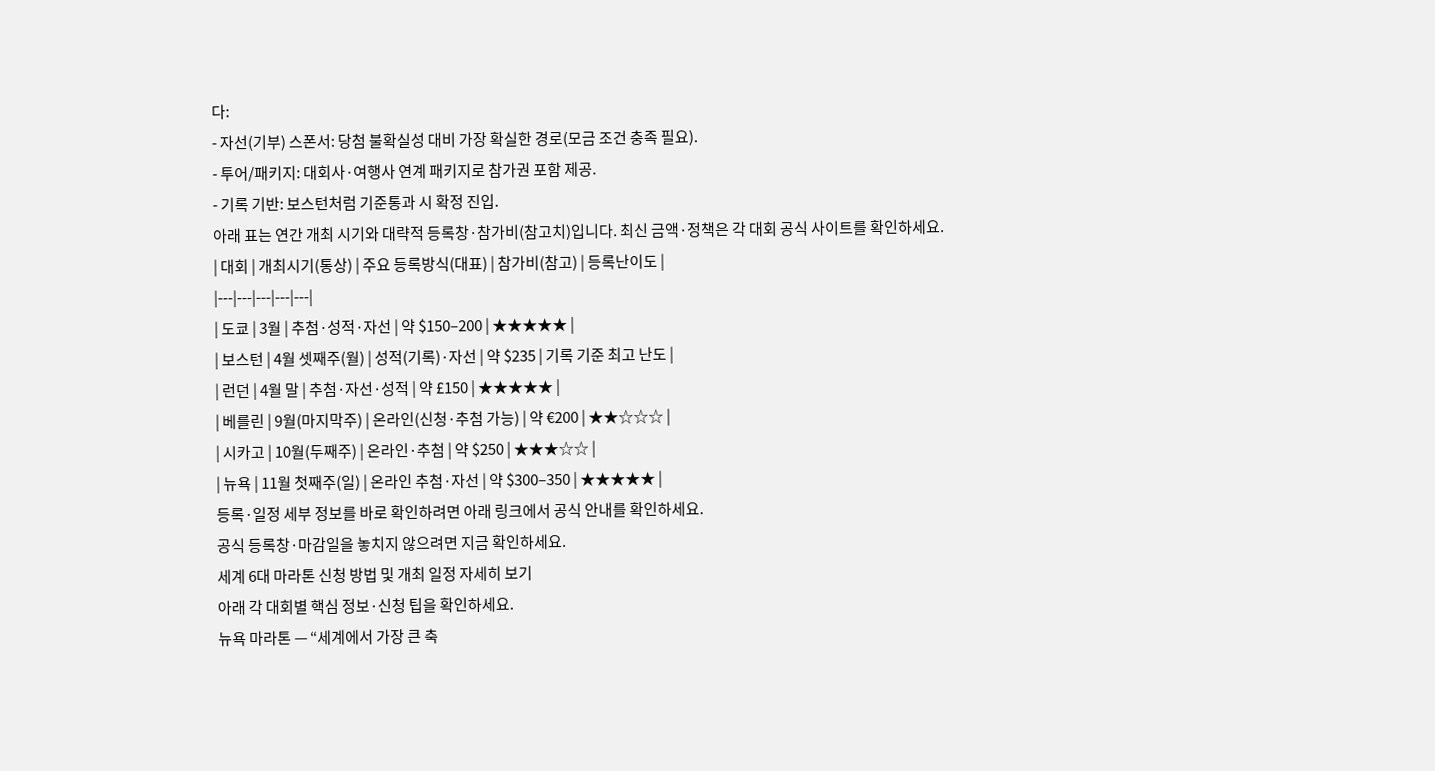다:
- 자선(기부) 스폰서: 당첨 불확실성 대비 가장 확실한 경로(모금 조건 충족 필요).
- 투어/패키지: 대회사·여행사 연계 패키지로 참가권 포함 제공.
- 기록 기반: 보스턴처럼 기준통과 시 확정 진입.
아래 표는 연간 개최 시기와 대략적 등록창·참가비(참고치)입니다. 최신 금액·정책은 각 대회 공식 사이트를 확인하세요.
| 대회 | 개최시기(통상) | 주요 등록방식(대표) | 참가비(참고) | 등록난이도 |
|---|---|---|---|---|
| 도쿄 | 3월 | 추첨·성적·자선 | 약 $150–200 | ★★★★★ |
| 보스턴 | 4월 셋째주(월) | 성적(기록)·자선 | 약 $235 | 기록 기준 최고 난도 |
| 런던 | 4월 말 | 추첨·자선·성적 | 약 £150 | ★★★★★ |
| 베를린 | 9월(마지막주) | 온라인(신청·추첨 가능) | 약 €200 | ★★☆☆☆ |
| 시카고 | 10월(두째주) | 온라인·추첨 | 약 $250 | ★★★☆☆ |
| 뉴욕 | 11월 첫째주(일) | 온라인 추첨·자선 | 약 $300–350 | ★★★★★ |
등록·일정 세부 정보를 바로 확인하려면 아래 링크에서 공식 안내를 확인하세요.
공식 등록창·마감일을 놓치지 않으려면 지금 확인하세요.
세계 6대 마라톤 신청 방법 및 개최 일정 자세히 보기
아래 각 대회별 핵심 정보·신청 팁을 확인하세요.
뉴욕 마라톤 — “세계에서 가장 큰 축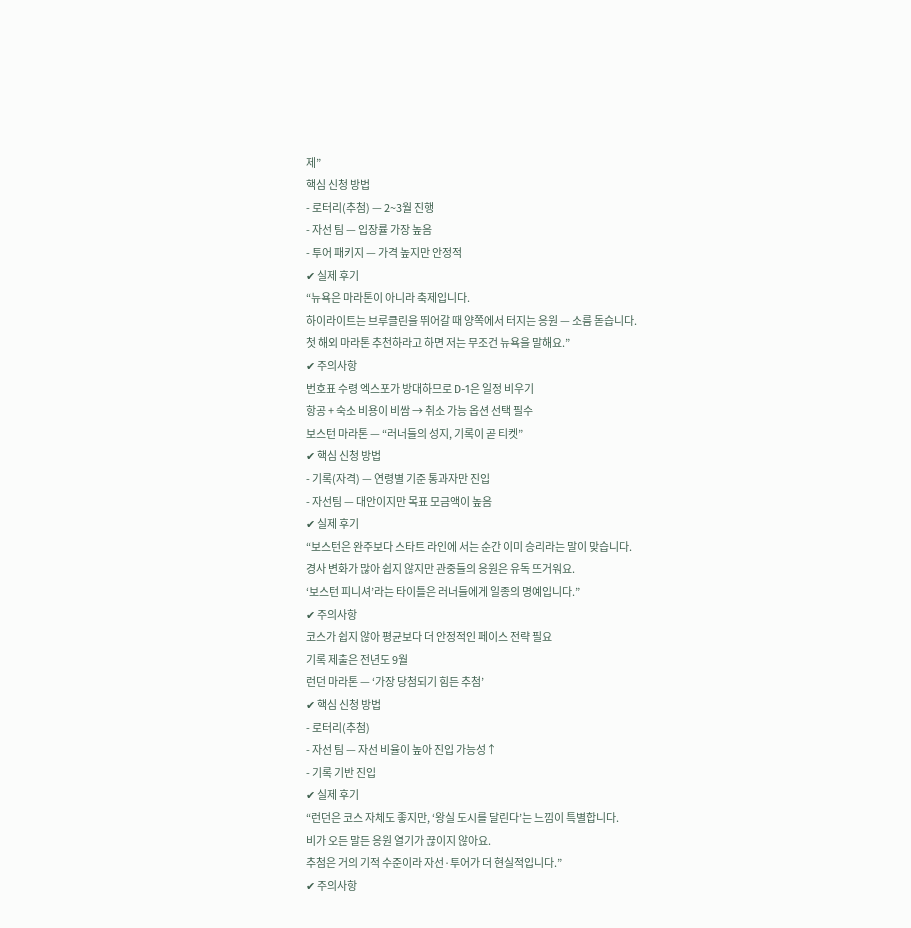제”
핵심 신청 방법
- 로터리(추첨) — 2~3월 진행
- 자선 팀 — 입장률 가장 높음
- 투어 패키지 — 가격 높지만 안정적
✔ 실제 후기
“뉴욕은 마라톤이 아니라 축제입니다.
하이라이트는 브루클린을 뛰어갈 때 양쪽에서 터지는 응원 — 소름 돋습니다.
첫 해외 마라톤 추천하라고 하면 저는 무조건 뉴욕을 말해요.”
✔ 주의사항
번호표 수령 엑스포가 방대하므로 D-1은 일정 비우기
항공 + 숙소 비용이 비쌈 → 취소 가능 옵션 선택 필수
보스턴 마라톤 — “러너들의 성지, 기록이 곧 티켓”
✔ 핵심 신청 방법
- 기록(자격) — 연령별 기준 통과자만 진입
- 자선팀 — 대안이지만 목표 모금액이 높음
✔ 실제 후기
“보스턴은 완주보다 스타트 라인에 서는 순간 이미 승리라는 말이 맞습니다.
경사 변화가 많아 쉽지 않지만 관중들의 응원은 유독 뜨거워요.
‘보스턴 피니셔’라는 타이틀은 러너들에게 일종의 명예입니다.”
✔ 주의사항
코스가 쉽지 않아 평균보다 더 안정적인 페이스 전략 필요
기록 제출은 전년도 9월
런던 마라톤 — ‘가장 당첨되기 힘든 추첨’
✔ 핵심 신청 방법
- 로터리(추첨)
- 자선 팀 — 자선 비율이 높아 진입 가능성↑
- 기록 기반 진입
✔ 실제 후기
“런던은 코스 자체도 좋지만, ‘왕실 도시를 달린다’는 느낌이 특별합니다.
비가 오든 말든 응원 열기가 끊이지 않아요.
추첨은 거의 기적 수준이라 자선·투어가 더 현실적입니다.”
✔ 주의사항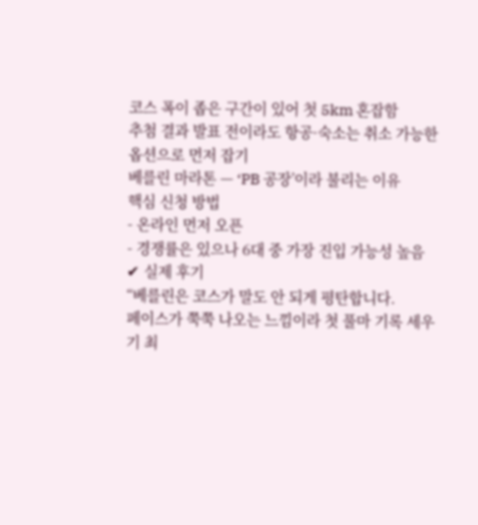코스 폭이 좁은 구간이 있어 첫 5km 혼잡함
추첨 결과 발표 전이라도 항공·숙소는 취소 가능한 옵션으로 먼저 잡기
베를린 마라톤 — ‘PB 공장’이라 불리는 이유
핵심 신청 방법
- 온라인 먼저 오픈
- 경쟁률은 있으나 6대 중 가장 진입 가능성 높음
✔ 실제 후기
“베를린은 코스가 말도 안 되게 평탄합니다.
페이스가 쭉쭉 나오는 느낌이라 첫 풀마 기록 세우기 최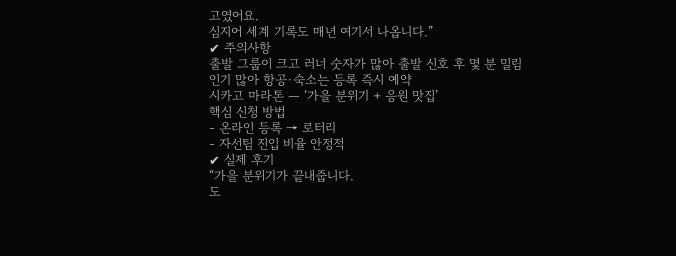고였어요.
심지어 세계 기록도 매년 여기서 나옵니다.”
✔ 주의사항
출발 그룹이 크고 러너 숫자가 많아 출발 신호 후 몇 분 밀림
인기 많아 항공·숙소는 등록 즉시 예약
시카고 마라톤 — ‘가을 분위기 + 응원 맛집’
핵심 신청 방법
- 온라인 등록 → 로터리
- 자선팀 진입 비율 안정적
✔ 실제 후기
“가을 분위기가 끝내줍니다.
도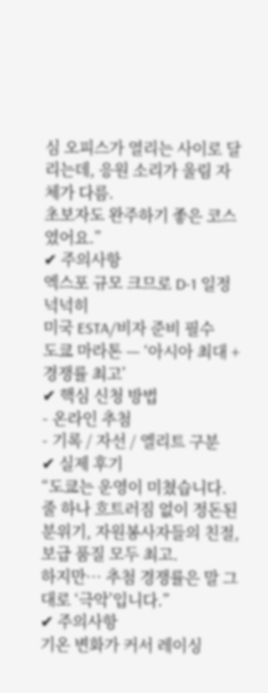심 오피스가 열리는 사이로 달리는데, 응원 소리가 울림 자체가 다름.
초보자도 완주하기 좋은 코스였어요.”
✔ 주의사항
엑스포 규모 크므로 D-1 일정 넉넉히
미국 ESTA/비자 준비 필수
도쿄 마라톤 — ‘아시아 최대 + 경쟁률 최고’
✔ 핵심 신청 방법
- 온라인 추첨
- 기록 / 자선 / 엘리트 구분
✔ 실제 후기
“도쿄는 운영이 미쳤습니다.
줄 하나 흐트러짐 없이 정돈된 분위기, 자원봉사자들의 친절, 보급 품질 모두 최고.
하지만… 추첨 경쟁률은 말 그대로 ‘극악’입니다.”
✔ 주의사항
기온 변화가 커서 레이싱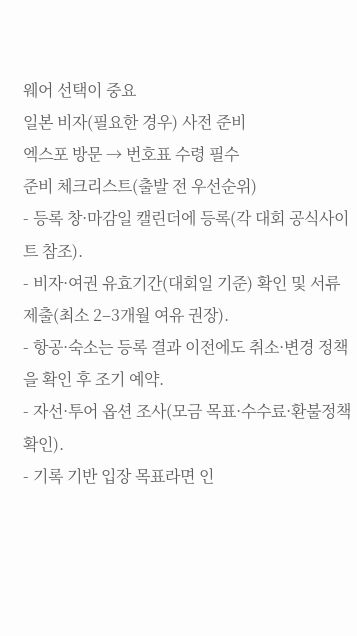웨어 선택이 중요
일본 비자(필요한 경우) 사전 준비
엑스포 방문 → 번호표 수령 필수
준비 체크리스트(출발 전 우선순위)
- 등록 창·마감일 캘린더에 등록(각 대회 공식사이트 참조).
- 비자·여권 유효기간(대회일 기준) 확인 및 서류 제출(최소 2–3개월 여유 권장).
- 항공·숙소는 등록 결과 이전에도 취소·변경 정책을 확인 후 조기 예약.
- 자선·투어 옵션 조사(모금 목표·수수료·환불정책 확인).
- 기록 기반 입장 목표라면 인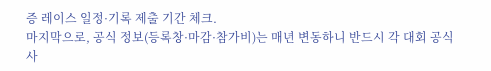증 레이스 일정·기록 제출 기간 체크.
마지막으로, 공식 정보(등록창·마감·참가비)는 매년 변동하니 반드시 각 대회 공식 사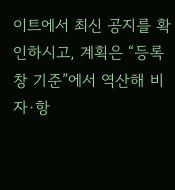이트에서 최신 공지를 확인하시고, 계획은 “등록 창 기준”에서 역산해 비자·항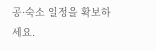공·숙소 일정을 확보하세요.